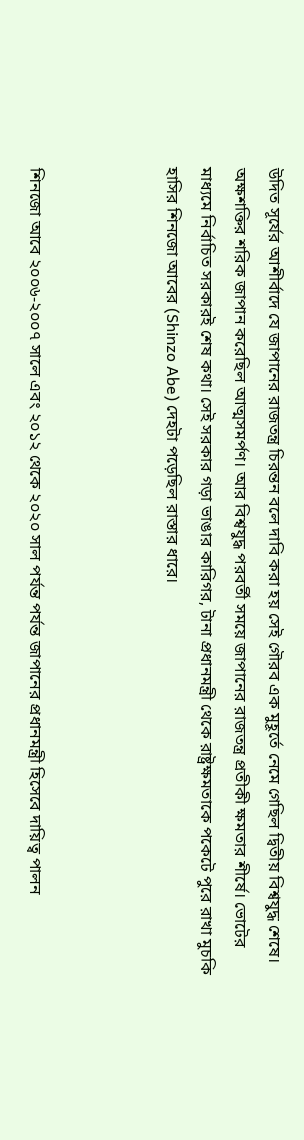উদিত সূর্যের আশীর্বাদে যে জাপানের রাজতন্ত্র চিরন্তন বলে দাবি করা হয় সেই গৌরব এক মুহূর্তে নেমে গেছিল দ্বিতীয় বিশ্বযুদ্ধ শেষে। অক্ষশক্তির শরিক জাপান করেছিল আত্মসমর্পণ। আর বিশ্বযুদ্ধ পরবর্তী সময়ে জাপানের রাজতন্ত্র প্রতীকী ক্ষমতার শীর্ষে। ভোটের মাধ্যমে নির্বাচিত সরকারই শেষ কথা। সেই সরকার গড়া ভাঙার কারিগর, টানা প্রধানমন্ত্রী থেকে রাষ্ট্রক্ষমতাকে পকেটে পুরে রাখা মুচকি হাসির শিনজো আবের (Shinzo Abe) দেহটা পড়েছিল রাস্তার ধারে।



শিনজো আবে ২০০৬-২০০৭ সালে এবং ২০১২ থেকে ২০২০ সাল পর্যন্ত পর্যন্ত জাপানের প্রধানমন্ত্রী হিসেবে দায়িত্ব পালন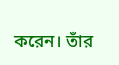করেন। তাঁর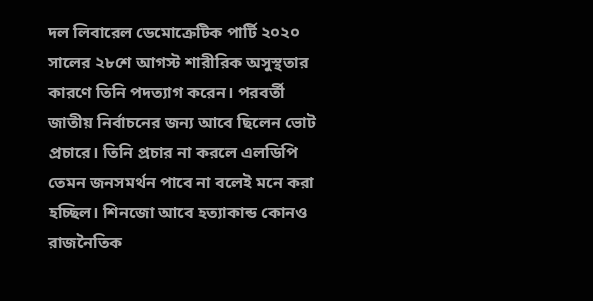দল লিবারেল ডেমোক্রেটিক পার্টি ২০২০ সালের ২৮শে আগস্ট শারীরিক অসুস্থতার কারণে তিনি পদত্যাগ করেন। পরবর্তী জাতীয় নির্বাচনের জন্য আবে ছিলেন ভোট প্রচারে। তিনি প্রচার না করলে এলডিপি তেমন জনসমর্থন পাবে না বলেই মনে করা হচ্ছিল। শিনজো আবে হত্যাকান্ড কোনও রাজনৈতিক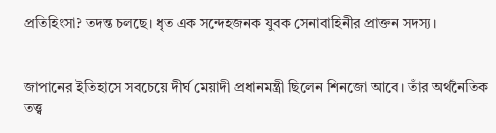প্রতিহিংসা? তদন্ত চলছে। ধৃত এক সন্দেহজনক যুবক সেনাবাহিনীর প্রাক্তন সদস্য।


জাপানের ইতিহাসে সবচেয়ে দীর্ঘ মেয়াদী প্রধানমন্ত্রী ছিলেন শিনজো আবে। তাঁর অর্থনৈতিক তত্ত্ব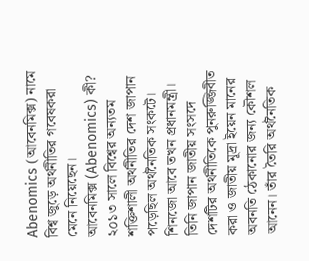Abenomics (আবেনমিক্স) নামে বিশ্ব জুড়ে অর্থনীতির গবেষকরা মেনে নিয়েছেন।
আবেনমিক্স (Abenomics) কী?
২০১৩ সালে বিশ্বের অন্যতম শক্তিশালী অর্থনীতির দেশ জাপান পড়েছিল অর্থনৈতিক সংকটে। শিনজো আবে তখন প্রধানমন্ত্রী। তিনি জাপান জাতীয় সংসদে দেশটির অর্থনীতিকে পুনরুজ্জিবীত করা ও জাতীয় মূদ্রা ইয়েন মানের অবনতি ঠেকানোর জন্য কৌশল আনেন। তাঁর তৈরি অর্থনৈতিক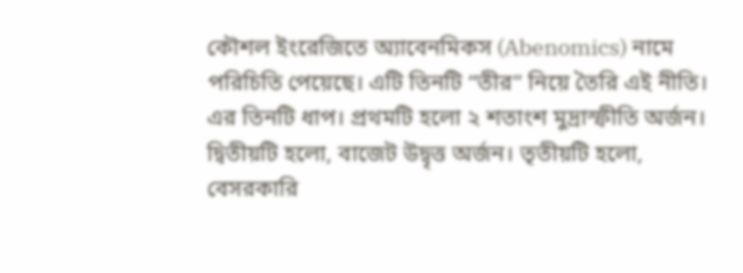কৌশল ইংরেজিতে অ্যাবেনমিকস (Abenomics) নামে পরিচিতি পেয়েছে। এটি তিনটি “তীর” নিয়ে তৈরি এই নীতি। এর তিনটি ধাপ। প্রথমটি হলো ২ শতাংশ মুদ্রাস্ফীতি অর্জন। দ্বিতীয়টি হলো, বাজেট উদ্বৃত্ত অর্জন। তৃতীয়টি হলো, বেসরকারি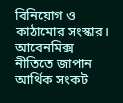বিনিয়োগ ও কাঠামোর সংস্কার। আবেনমিক্স নীতিতে জাপান আর্থিক সংকট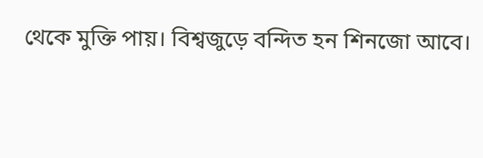থেকে মুক্তি পায়। বিশ্বজুড়ে বন্দিত হন শিনজো আবে।